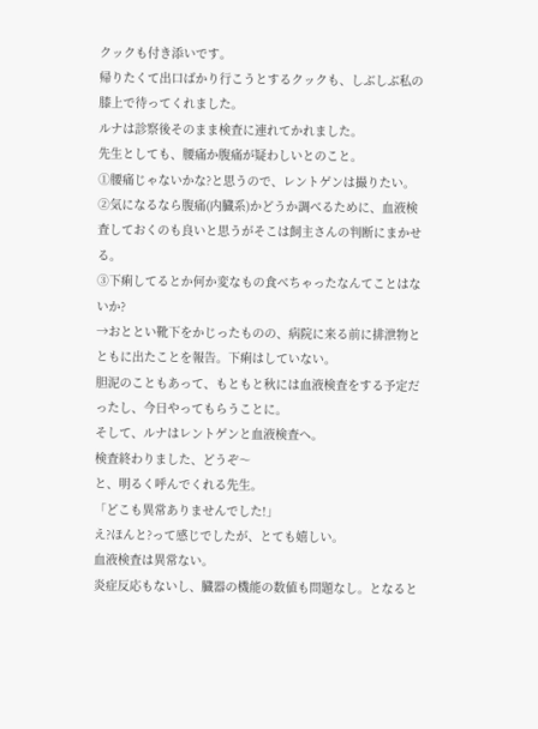クックも付き添いです。
帰りたくて出口ばかり行こうとするクックも、しぶしぶ私の膝上で待ってくれました。
ルナは診察後そのまま検査に連れてかれました。
先生としても、腰痛か腹痛が疑わしいとのこと。
①腰痛じゃないかな?と思うので、レントゲンは撮りたい。
②気になるなら腹痛(内臓系)かどうか調べるために、血液検査しておくのも良いと思うがそこは飼主さんの判断にまかせる。
③下痢してるとか何か変なもの食べちゃったなんてことはないか?
→おととい靴下をかじったものの、病院に来る前に排泄物とともに出たことを報告。下痢はしていない。
胆泥のこともあって、もともと秋には血液検査をする予定だったし、今日やってもらうことに。
そして、ルナはレントゲンと血液検査へ。
検査終わりました、どうぞ〜
と、明るく呼んでくれる先生。
「どこも異常ありませんでした!」
え?ほんと?って感じでしたが、とても嬉しい。
血液検査は異常ない。
炎症反応もないし、臓器の機能の数値も問題なし。となると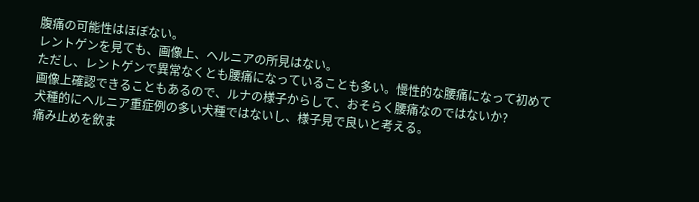腹痛の可能性はほぼない。
レントゲンを見ても、画像上、ヘルニアの所見はない。
ただし、レントゲンで異常なくとも腰痛になっていることも多い。慢性的な腰痛になって初めて画像上確認できることもあるので、ルナの様子からして、おそらく腰痛なのではないか?
犬種的にヘルニア重症例の多い犬種ではないし、様子見で良いと考える。
痛み止めを飲ま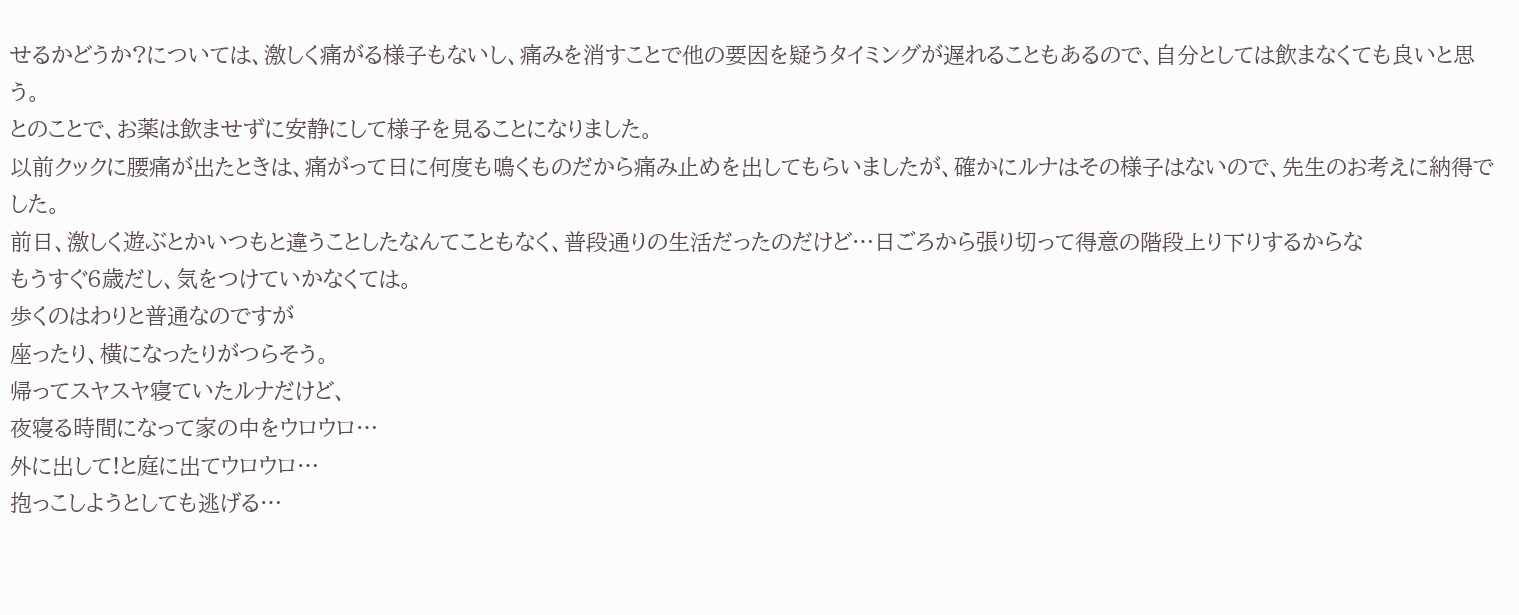せるかどうか?については、激しく痛がる様子もないし、痛みを消すことで他の要因を疑うタイミングが遅れることもあるので、自分としては飲まなくても良いと思う。
とのことで、お薬は飲ませずに安静にして様子を見ることになりました。
以前クックに腰痛が出たときは、痛がって日に何度も鳴くものだから痛み止めを出してもらいましたが、確かにルナはその様子はないので、先生のお考えに納得でした。
前日、激しく遊ぶとかいつもと違うことしたなんてこともなく、普段通りの生活だったのだけど…日ごろから張り切って得意の階段上り下りするからな
もうすぐ6歳だし、気をつけていかなくては。
歩くのはわりと普通なのですが
座ったり、横になったりがつらそう。
帰ってスヤスヤ寝ていたルナだけど、
夜寝る時間になって家の中をウロウロ…
外に出して!と庭に出てウロウロ…
抱っこしようとしても逃げる…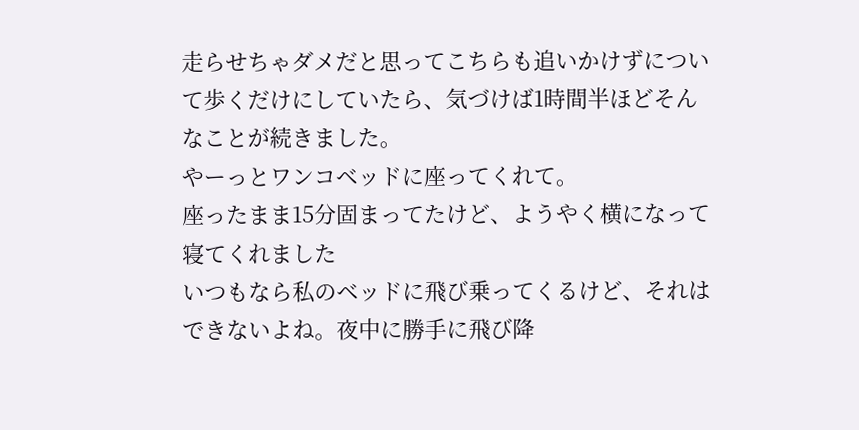走らせちゃダメだと思ってこちらも追いかけずについて歩くだけにしていたら、気づけば1時間半ほどそんなことが続きました。
やーっとワンコベッドに座ってくれて。
座ったまま15分固まってたけど、ようやく横になって寝てくれました
いつもなら私のベッドに飛び乗ってくるけど、それはできないよね。夜中に勝手に飛び降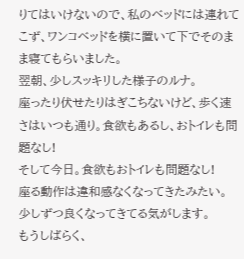りてはいけないので、私のベッドには連れてこず、ワンコベッドを横に置いて下でそのまま寝てもらいました。
翌朝、少しスッキリした様子のルナ。
座ったり伏せたりはぎこちないけど、歩く速さはいつも通り。食欲もあるし、おトイレも問題なし!
そして今日。食欲もおトイレも問題なし!
座る動作は違和感なくなってきたみたい。
少しずつ良くなってきてる気がします。
もうしばらく、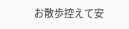お散歩控えて安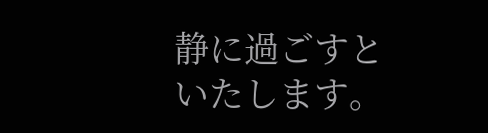静に過ごすといたします。